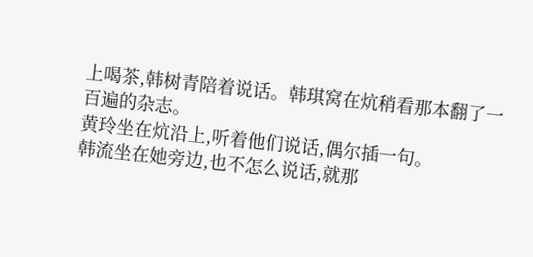上喝茶,韩树青陪着说话。韩琪窝在炕稍看那本翻了一百遍的杂志。
黄玲坐在炕沿上,听着他们说话,偶尔插一句。
韩流坐在她旁边,也不怎么说话,就那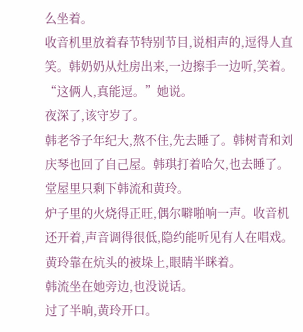么坐着。
收音机里放着春节特别节目,说相声的,逗得人直笑。韩奶奶从灶房出来,一边擦手一边听,笑着。
“这俩人,真能逗。”她说。
夜深了,该守岁了。
韩老爷子年纪大,熬不住,先去睡了。韩树青和刘庆琴也回了自己屋。韩琪打着哈欠,也去睡了。
堂屋里只剩下韩流和黄玲。
炉子里的火烧得正旺,偶尔噼啪响一声。收音机还开着,声音调得很低,隐约能听见有人在唱戏。
黄玲靠在炕头的被垛上,眼睛半眯着。
韩流坐在她旁边,也没说话。
过了半晌,黄玲开口。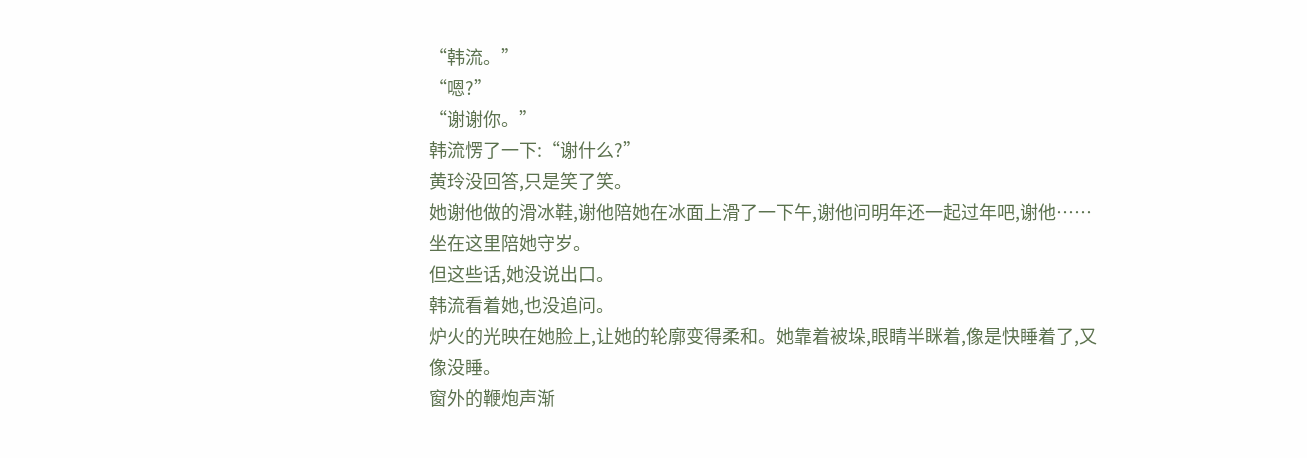“韩流。”
“嗯?”
“谢谢你。”
韩流愣了一下:“谢什么?”
黄玲没回答,只是笑了笑。
她谢他做的滑冰鞋,谢他陪她在冰面上滑了一下午,谢他问明年还一起过年吧,谢他……坐在这里陪她守岁。
但这些话,她没说出口。
韩流看着她,也没追问。
炉火的光映在她脸上,让她的轮廓变得柔和。她靠着被垛,眼睛半眯着,像是快睡着了,又像没睡。
窗外的鞭炮声渐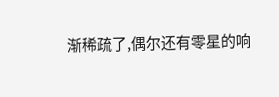渐稀疏了,偶尔还有零星的响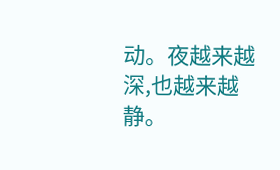动。夜越来越深,也越来越静。